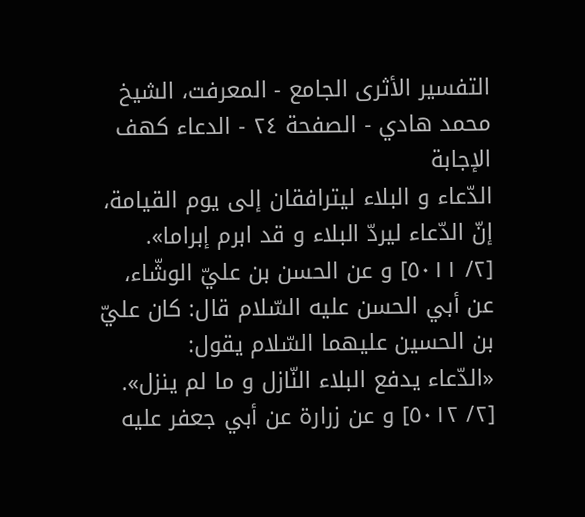التفسير الأثرى الجامع - المعرفت، الشيخ محمد هادي - الصفحة ٢٤ - الدعاء كهف الإجابة
الدّعاء و البلاء ليترافقان إلى يوم القيامة، إنّ الدّعاء ليردّ البلاء و قد ابرم إبراما».
[٢/ ٥٠١١] و عن الحسن بن عليّ الوشّاء، عن أبي الحسن عليه السّلام قال: كان عليّ بن الحسين عليهما السّلام يقول:
«الدّعاء يدفع البلاء النّازل و ما لم ينزل».
[٢/ ٥٠١٢] و عن زرارة عن أبي جعفر عليه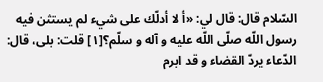السّلام قال: قال لي: «أ لا أدلّك على شيء لم يستثن فيه رسول اللّه صلّى اللّه عليه و آله و سلّم؟[١] قلت: بلى، قال: الدّعاء يردّ القضاء و قد ابرم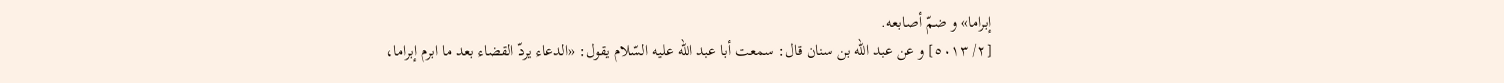إبراما» و ضمّ أصابعه.
[٢/ ٥٠١٣] و عن عبد اللّه بن سنان قال: سمعت أبا عبد اللّه عليه السّلام يقول: «الدعاء يردّ القضاء بعد ما ابرم إبراما،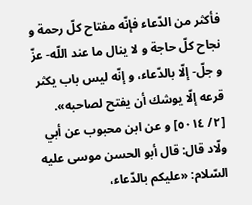فأكثر من الدّعاء فإنّه مفتاح كلّ رحمة و نجاح كلّ حاجة و لا ينال ما عند اللّه- عزّ و جلّ- إلّا بالدّعاء، و إنّه ليس باب يكثر قرعه إلّا يوشك أن يفتح لصاحبه».
[٢/ ٥٠١٤] و عن ابن محبوب عن أبي ولّاد قال: قال أبو الحسن موسى عليه السّلام: «عليكم بالدّعاء،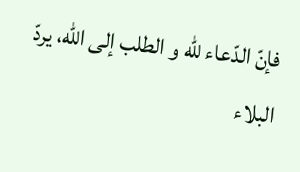فإنّ الدّعاء للّه و الطلب إلى اللّه، يردّ البلاء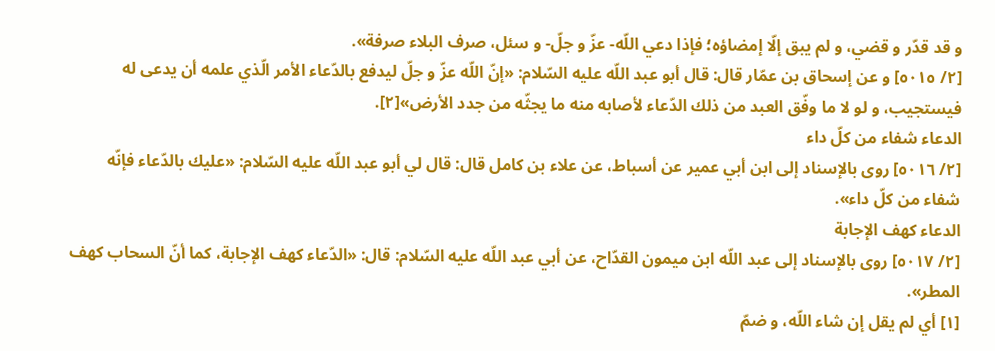و قد قدّر و قضي، و لم يبق إلّا إمضاؤه؛ فإذا دعي اللّه- عزّ و جلّ- و سئل، صرف البلاء صرفة».
[٢/ ٥٠١٥] و عن إسحاق بن عمّار قال: قال أبو عبد اللّه عليه السّلام: «إنّ اللّه عزّ و جلّ ليدفع بالدّعاء الأمر الّذي علمه أن يدعى له فيستجيب، و لو لا ما وفّق العبد من ذلك الدّعاء لأصابه منه ما يجثّه من جدد الأرض»[٢].
الدعاء شفاء من كلّ داء
[٢/ ٥٠١٦] روى بالإسناد إلى ابن أبي عمير عن أسباط، عن علاء بن كامل قال: قال لي أبو عبد اللّه عليه السّلام: «عليك بالدّعاء فإنّه شفاء من كلّ داء».
الدعاء كهف الإجابة
[٢/ ٥٠١٧] روى بالإسناد إلى عبد اللّه ابن ميمون القدّاح، عن أبي عبد اللّه عليه السّلام: قال: «الدّعاء كهف الإجابة، كما أنّ السحاب كهف المطر».
[١] أي لم يقل إن شاء اللّه، و ضمّ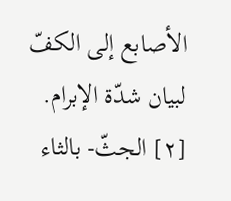الأصابع إلى الكفّ لبيان شدّة الإبرام.
[٢] الجثّ- بالثاء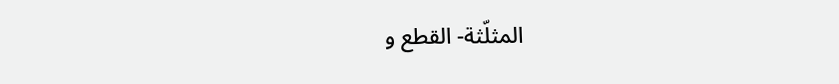المثلّثة- القطع و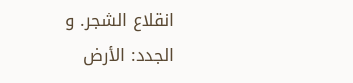انقلاع الشجر. و الجدد: الأرض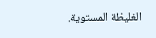الغليظة المستوية.